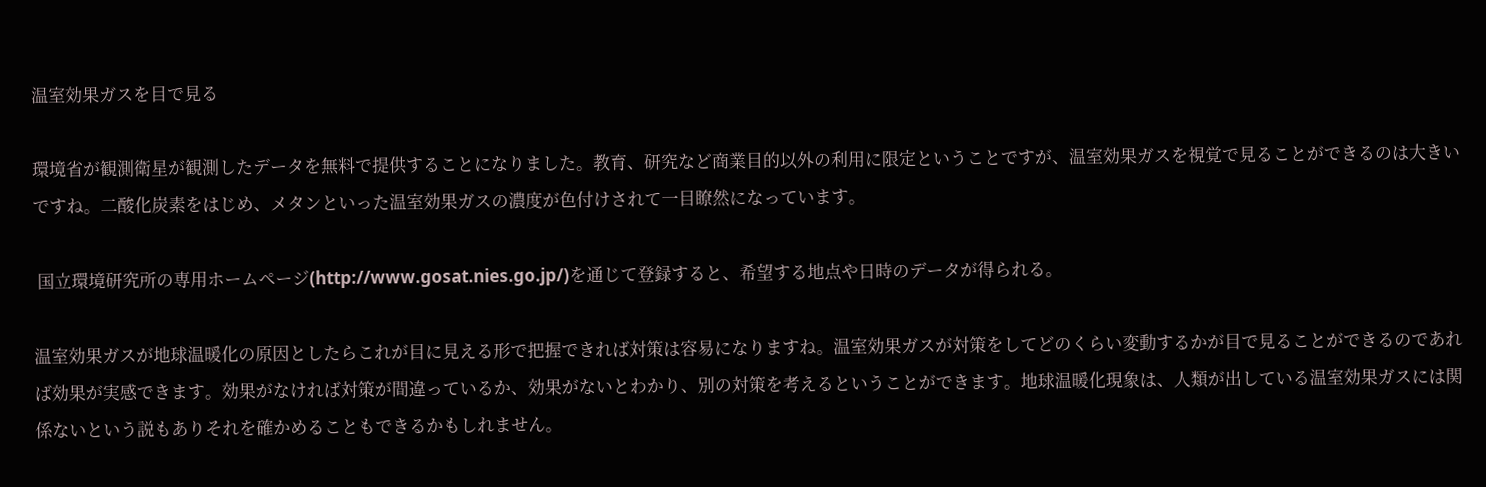温室効果ガスを目で見る

環境省が観測衛星が観測したデータを無料で提供することになりました。教育、研究など商業目的以外の利用に限定ということですが、温室効果ガスを視覚で見ることができるのは大きいですね。二酸化炭素をはじめ、メタンといった温室効果ガスの濃度が色付けされて一目瞭然になっています。

 国立環境研究所の専用ホームページ(http://www.gosat.nies.go.jp/)を通じて登録すると、希望する地点や日時のデータが得られる。

温室効果ガスが地球温暖化の原因としたらこれが目に見える形で把握できれば対策は容易になりますね。温室効果ガスが対策をしてどのくらい変動するかが目で見ることができるのであれば効果が実感できます。効果がなければ対策が間違っているか、効果がないとわかり、別の対策を考えるということができます。地球温暖化現象は、人類が出している温室効果ガスには関係ないという説もありそれを確かめることもできるかもしれません。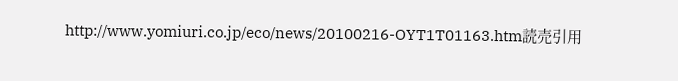http://www.yomiuri.co.jp/eco/news/20100216-OYT1T01163.htm読売引用